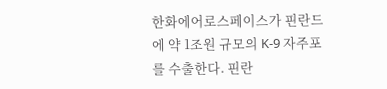한화에어로스페이스가 핀란드에 약 1조원 규모의 K-9 자주포를 수출한다. 핀란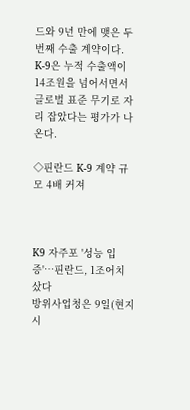드와 9년 만에 맺은 두 번째 수출 계약이다. K-9은 누적 수출액이 14조원을 넘어서면서 글로벌 표준 무기로 자리 잡았다는 평가가 나온다.

◇핀란드 K-9 계약 규모 4배 커져



K9 자주포 '성능 입증'…핀란드, 1조어치 샀다
방위사업청은 9일(현지시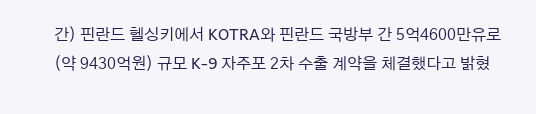간) 핀란드 헬싱키에서 KOTRA와 핀란드 국방부 간 5억4600만유로(약 9430억원) 규모 K-9 자주포 2차 수출 계약을 체결했다고 밝혔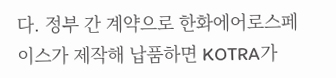다. 정부 간 계약으로 한화에어로스페이스가 제작해 납품하면 KOTRA가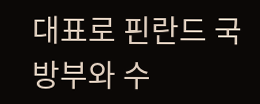대표로 핀란드 국방부와 수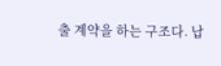출 계약을 하는 구조다. 납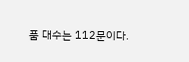품 대수는 112문이다.